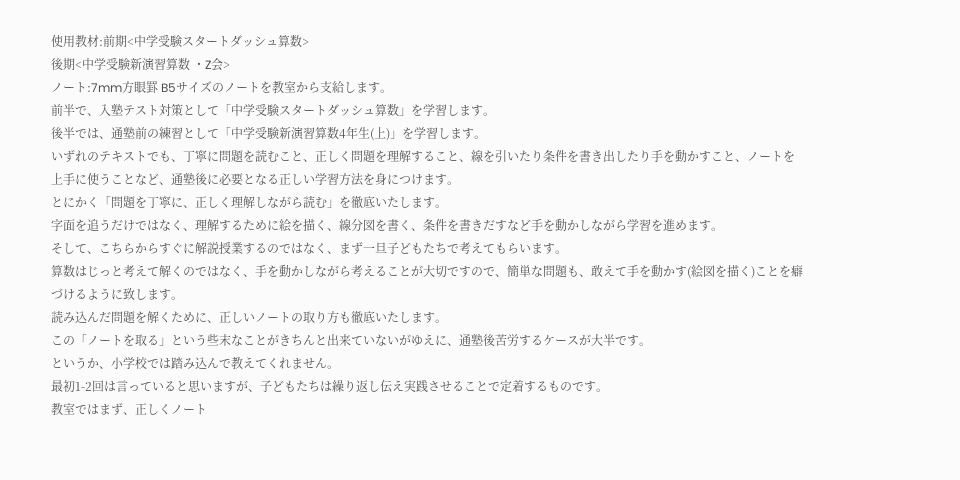使用教材:前期<中学受験スタートダッシュ算数>
後期<中学受験新演習算数 ・Z会>
ノート:7mm方眼罫 B5サイズのノートを教室から支給します。
前半で、入塾テスト対策として「中学受験スタートダッシュ算数」を学習します。
後半では、通塾前の練習として「中学受験新演習算数4年生(上)」を学習します。
いずれのテキストでも、丁寧に問題を読むこと、正しく問題を理解すること、線を引いたり条件を書き出したり手を動かすこと、ノートを上手に使うことなど、通塾後に必要となる正しい学習方法を身につけます。
とにかく「問題を丁寧に、正しく理解しながら読む」を徹底いたします。
字面を追うだけではなく、理解するために絵を描く、線分図を書く、条件を書きだすなど手を動かしながら学習を進めます。
そして、こちらからすぐに解説授業するのではなく、まず一旦子どもたちで考えてもらいます。
算数はじっと考えて解くのではなく、手を動かしながら考えることが大切ですので、簡単な問題も、敢えて手を動かす(絵図を描く)ことを癖づけるように致します。
読み込んだ問題を解くために、正しいノートの取り方も徹底いたします。
この「ノートを取る」という些末なことがきちんと出来ていないがゆえに、通塾後苦労するケースが大半です。
というか、小学校では踏み込んで教えてくれません。
最初1-2回は言っていると思いますが、子どもたちは繰り返し伝え実践させることで定着するものです。
教室ではまず、正しくノート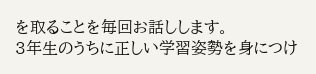を取ることを毎回お話しします。
3年生のうちに正しい学習姿勢を身につけ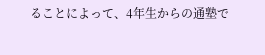ることによって、4年生からの通塾で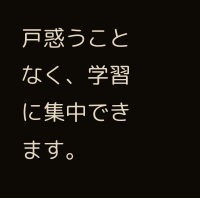戸惑うことなく、学習に集中できます。